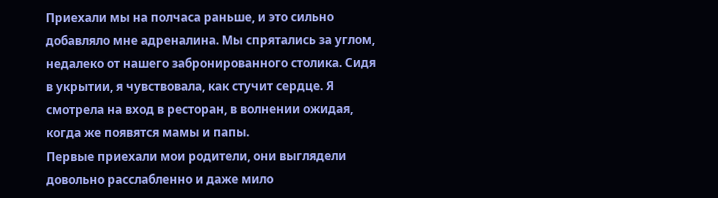Приехали мы на полчаса раньше, и это сильно добавляло мне адреналина. Мы спрятались за углом, недалеко от нашего забронированного столика. Сидя в укрытии, я чувствовала, как стучит сердце. Я смотрела на вход в ресторан, в волнении ожидая, когда же появятся мамы и папы.
Первые приехали мои родители, они выглядели довольно расслабленно и даже мило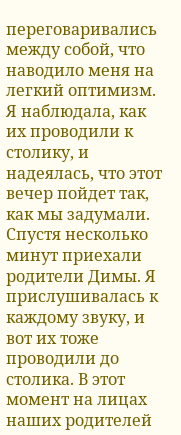переговаривались между собой, что наводило меня на легкий оптимизм. Я наблюдала, как их проводили к столику, и надеялась, что этот вечер пойдет так, как мы задумали.
Спустя несколько минут приехали родители Димы. Я прислушивалась к каждому звуку, и вот их тоже проводили до столика. В этот момент на лицах наших родителей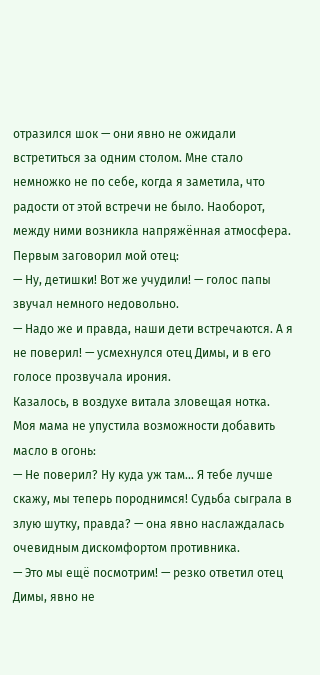отразился шок — они явно не ожидали встретиться за одним столом. Мне стало немножко не по себе, когда я заметила, что радости от этой встречи не было. Наоборот, между ними возникла напряжённая атмосфера.
Первым заговорил мой отец:
— Ну, детишки! Вот же учудили! — голос папы звучал немного недовольно.
— Надо же и правда, наши дети встречаются. А я не поверил! — усмехнулся отец Димы, и в его голосе прозвучала ирония.
Казалось, в воздухе витала зловещая нотка. Моя мама не упустила возможности добавить масло в огонь:
— Не поверил? Ну куда уж там… Я тебе лучше скажу, мы теперь породнимся! Судьба сыграла в злую шутку, правда? — она явно наслаждалась очевидным дискомфортом противника.
— Это мы ещё посмотрим! — резко ответил отец Димы, явно не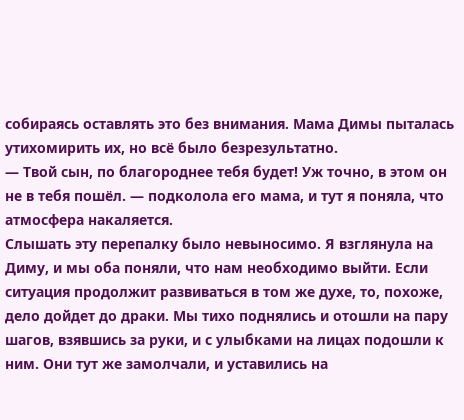собираясь оставлять это без внимания. Мама Димы пыталась утихомирить их, но всё было безрезультатно.
— Твой сын, по благороднее тебя будет! Уж точно, в этом он не в тебя пошёл. — подколола его мама, и тут я поняла, что атмосфера накаляется.
Слышать эту перепалку было невыносимо. Я взглянула на Диму, и мы оба поняли, что нам необходимо выйти. Если ситуация продолжит развиваться в том же духе, то, похоже, дело дойдет до драки. Мы тихо поднялись и отошли на пару шагов, взявшись за руки, и с улыбками на лицах подошли к ним. Они тут же замолчали, и уставились на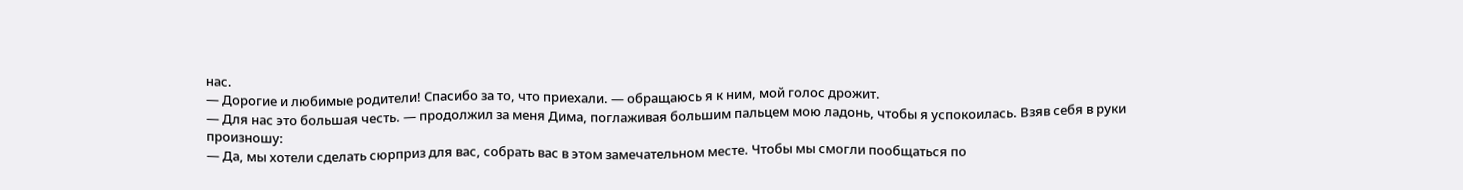нас.
— Дорогие и любимые родители! Спасибо за то, что приехали. — обращаюсь я к ним, мой голос дрожит.
— Для нас это большая честь. — продолжил за меня Дима, поглаживая большим пальцем мою ладонь, чтобы я успокоилась. Взяв себя в руки произношу:
— Да, мы хотели сделать сюрприз для вас, собрать вас в этом замечательном месте. Чтобы мы смогли пообщаться по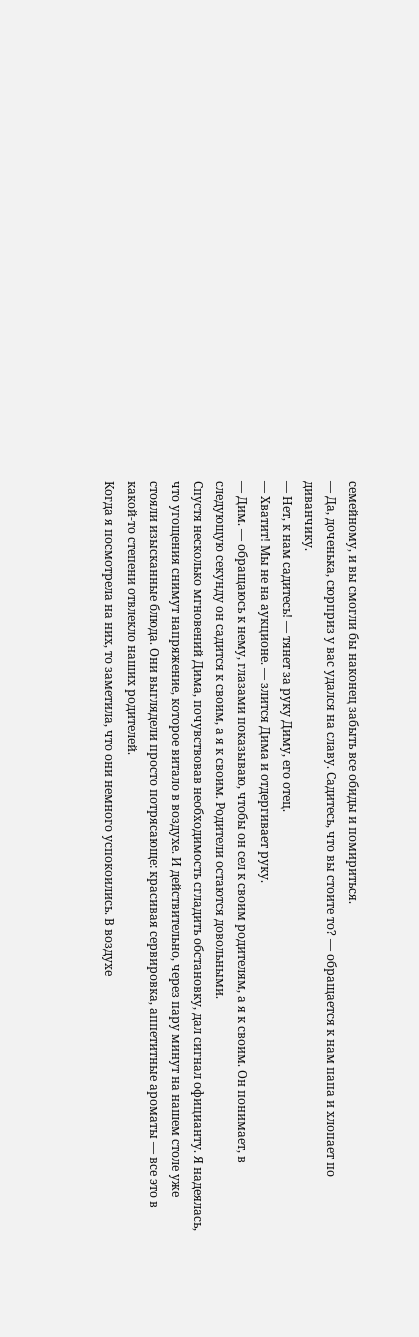семейному, и вы смогли бы наконец забыть все обиды и помириться.
— Да, доченька, сюрприз у вас удался на славу. Садитесь, что вы стоите то? — обращается к нам папа и хлопает по диванчику.
— Нет, к нам садитесь! — тянет за руку Диму, его отец.
— Хватит! Мы не на аукционе. — злится Дима и отдергивает руку.
— Дим. — обращаюсь к нему, глазами показываю, чтобы он сел к своим родителям, а я к своим. Он понимает, в следующую секунду он садится к своим, а я к своим. Родители остаются довольными.
Спустя несколько мгновений Дима, почувствовав необходимость сгладить обстановку, дал сигнал официанту. Я надеялась, что угощения снимут напряжение, которое витало в воздухе. И действительно, через пару минут на нашем столе уже стояли изысканные блюда. Они выглядели просто потрясающе: красивая сервировка, аппетитные ароматы — все это в какой-то степени отвлекло наших родителей.
Когда я посмотрела на них, то заметила, что они немного успокоились. В воздухе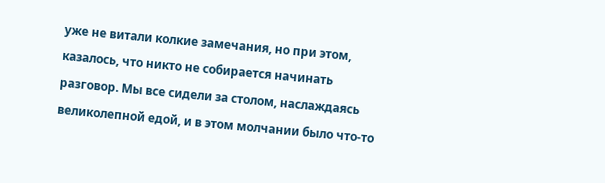уже не витали колкие замечания, но при этом, казалось, что никто не собирается начинать разговор. Мы все сидели за столом, наслаждаясь великолепной едой, и в этом молчании было что-то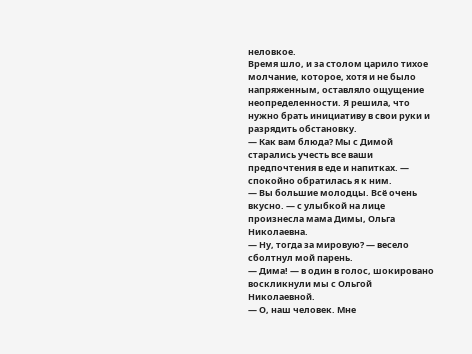неловкое.
Время шло, и за столом царило тихое молчание, которое, хотя и не было напряженным, оставляло ощущение неопределенности. Я решила, что нужно брать инициативу в свои руки и разрядить обстановку.
— Как вам блюда? Мы с Димой старались учесть все ваши предпочтения в еде и напитках. — спокойно обратилась я к ним.
— Вы большие молодцы. Всё очень вкусно. — с улыбкой на лице произнесла мама Димы, Ольга Николаевна.
— Ну, тогда за мировую? — весело сболтнул мой парень.
— Дима! — в один в голос, шокировано воскликнули мы с Ольгой Николаевной.
— О, наш человек. Мне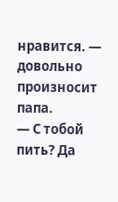нравится. — довольно произносит папа.
— С тобой пить? Да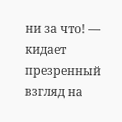ни за что! — кидает презренный взгляд на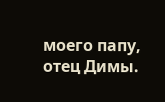моего папу, отец Димы.